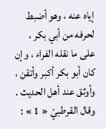إياه عنه ، وهو أضبط لحرفه من أبي بكر ، على ما نقله الفراء ، وإن كان أبو بكر أكبر وأتقن ، وأوثق عند أهل الحديث .
وقال القرطبيّ « 1 » :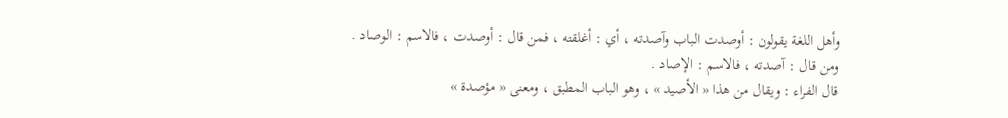وأهل اللغة يقولون : أوصدت الباب وآصدته ، أي : أغلقته ، فمن قال : أوصدت ، فالاسم : الوصاد .
ومن قال : آصدته ، فالاسم : الإصاد .
قال الفراء : ويقال من هذا « الأصيد » ، وهو الباب المطبق ، ومعنى « مؤصدة »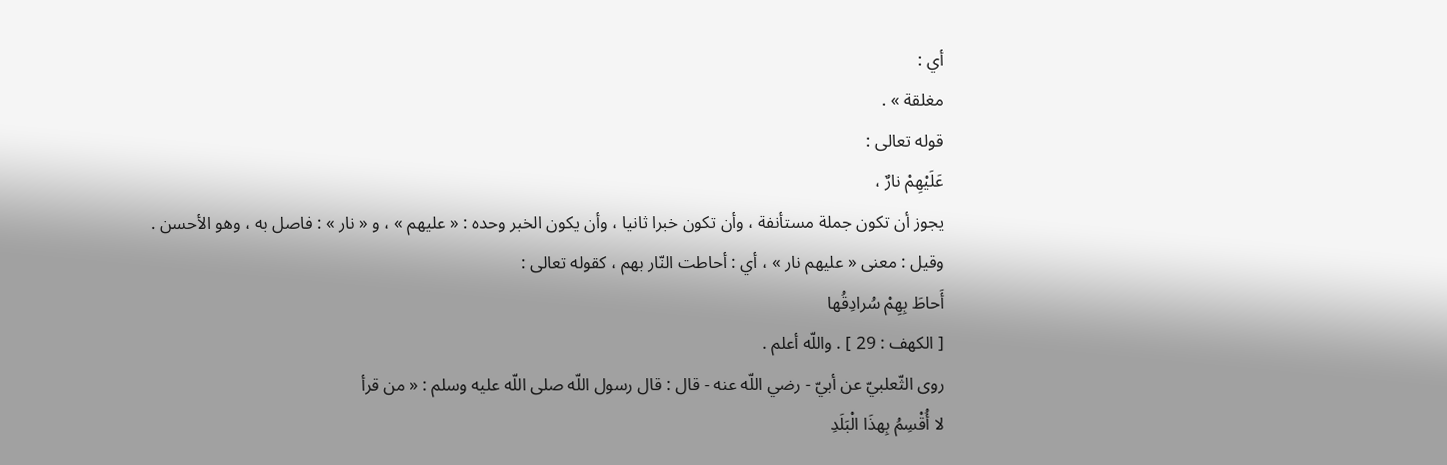أي :
مغلقة » .
قوله تعالى :
عَلَيْهِمْ نارٌ ،
يجوز أن تكون جملة مستأنفة ، وأن تكون خبرا ثانيا ، وأن يكون الخبر وحده : « عليهم » ، و « نار » : فاصل به ، وهو الأحسن .
وقيل : معنى « عليهم نار » ، أي : أحاطت النّار بهم ، كقوله تعالى :
أَحاطَ بِهِمْ سُرادِقُها
[ الكهف : 29 ] . واللّه أعلم .
روى الثّعلبيّ عن أبيّ - رضي اللّه عنه - قال : قال رسول اللّه صلى اللّه عليه وسلم : « من قرأ
لا أُقْسِمُ بِهذَا الْبَلَدِ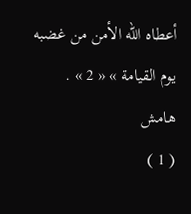أعطاه اللّه الأمن من غضبه يوم القيامة » « 2 » .
هامش
( 1 )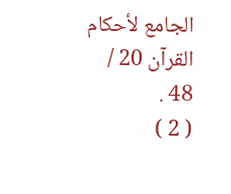الجامع لأحكام القرآن 20 / 48 .
( 2 )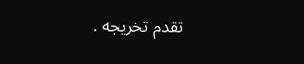تقدم تخريجه .